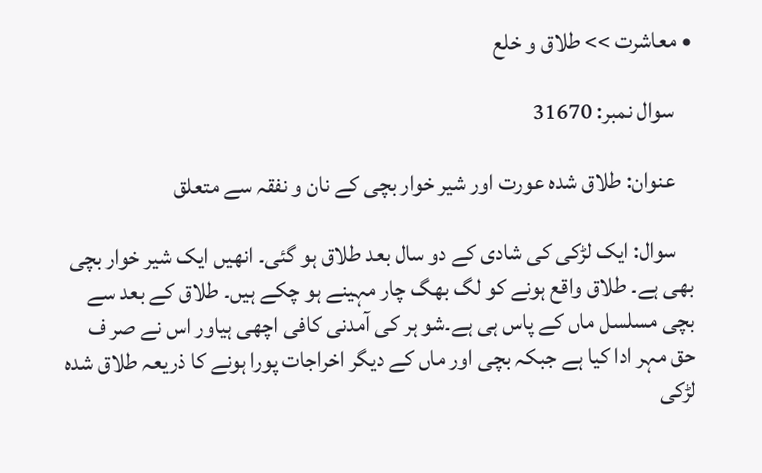• معاشرت >> طلاق و خلع

    سوال نمبر: 31670

    عنوان: طلاق شدہ عورت اور شیر خوار بچی کے نان و نفقہ سے متعلق

    سوال: ایک لڑکی کی شادی کے دو سال بعد طلاق ہو گئی۔ انھیں ایک شیر خوار بچی بھی ہے۔ طلاق واقع ہونے کو لگ بھگ چار مہینے ہو چکے ہیں۔ طلاق کے بعد سے بچی مسلسل ماں کے پاس ہی ہے۔شو ہر کی آمدنی کافی اچھی ہیاور اس نے صر ف حق مہر ادا کیا ہے جبکہ بچی اور ماں کے دیگر اخراجات پورا ہونے کا ذریعہ طلاق شدہ لڑکی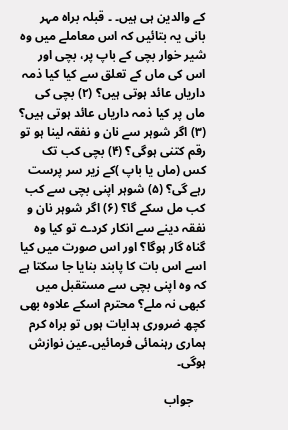کے والدین ہی ہیں۔ ۔ قبلہ براہ مہر بانی یہ بتائیں کہ اس معاملے میں وہ شیر خوار بچی کے باپ پر، بچی اور اس کی ماں کے تعلق سے کیا کیا ذمہ داریاں عائد ہوتی ہیں؟ (۲) بچی کی ماں پر کیا ذمہ داریاں عائد ہوتی ہیں؟ (۳) اگر شوہر سے نان و نفقہ لینا ہو تو رقم کتنی ہوگی؟ (۴) بچی کب تک کس (ماں یا باپ )کے زیر سر پرست رہے گی؟ (۵) شوہر اپنی بچی سے کب کب مل سکے گا؟ (۶) اگر شوہر نان و نفقہ دینے سے انکار کردے تو کیا وہ گناہ گار ہوگا؟ اور اس صورت میں کیا اسے اس بات کا پابند بنایا جا سکتا ہے کہ وہ اپنی بچی سے مستقبل میں کبھی نہ ملے؟ محترم اسکے علاوہ بھی کچھ ضروری ہدایات ہوں تو براہ کرم ہماری رہنمائی فرمائیں۔عین نوازش ہوگی۔

    جواب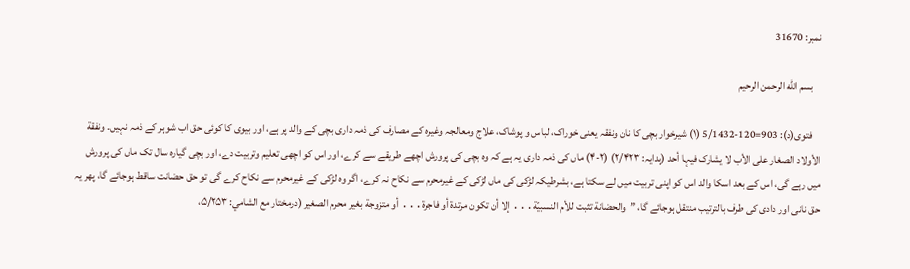نمبر: 31670

    بسم الله الرحمن الرحيم

    فتوی(د): 903=120-5/1432 (۱) شیرخوار بچی کا نان ونفقہ یعنی خوراک، لباس و پوشاک، علاج ومعالجہ وغیرہ کے مصارف کی ذمہ داری بچی کے والد پر ہے، اور بیوی کا کوئی حق اب شوہر کے ذمہ نہیں۔ ونفقة الأولاد الصغار علی الأب لا یشارک فیہا أحد (ہدایہ: ۲/۴۲۳) (۲-۴) ماں کی ذمہ داری یہ ہے کہ وہ بچی کی پرورش اچھے طریقے سے کرے، اور اس کو اچھی تعلیم وتربیت دے، اور بچی گیارہ سال تک ماں کی پرورش میں رہے گی، اس کے بعد اسکا والد اس کو اپنی تربیت میں لے سکتا ہے، بشرطیکہ لڑکی کی ماں لڑکی کے غیرمحرم سے نکاح نہ کرے، اگر وہ لڑکی کے غیرمحرم سے نکاح کرے گی تو حق حضانت ساقط ہوجائے گا، پھر یہ حق نانی اور دادی کی طرف بالترتیب منتقل ہوجائے گا، ”والحضانة تثبت للأم النسبیّة․․․ إلا أن تکون مرتدة أو فاجرة․․․ أو متزوجة بغیر محرم الصغیر (درمختار مع الشامي: ۵/۲۵۳،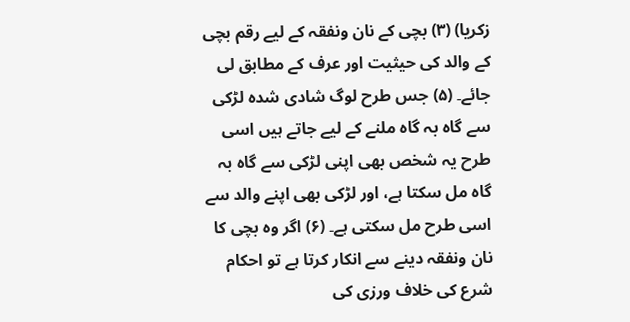زکریا) (۳) بچی کے نان ونفقہ کے لیے رقم بچی کے والد کی حیثیت اور عرف کے مطابق لی جائے۔ (۵) جس طرح لوگ شادی شدہ لڑکی سے گاہ بہ گاہ ملنے کے لیے جاتے ہیں اسی طرح یہ شخص بھی اپنی لڑکی سے گاہ بہ گاہ مل سکتا ہے، اور لڑکی بھی اپنے والد سے اسی طرح مل سکتی ہے۔ (۶) اگر وہ بچی کا نان ونفقہ دینے سے انکار کرتا ہے تو احکام شرع کی خلاف ورزی کی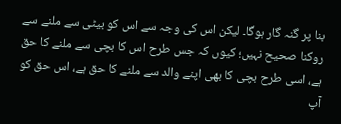بنا پر گنہ گار ہوگا۔ لیکن اس کی وجہ سے اس کو بیٹی سے ملنے سے روکنا صحیح نہیں؛ کیوں کہ جس طرح اس کا بچی سے ملنے کا حق ہے، اسی طرح بچی کا بھی اپنے والد سے ملنے کا حق ہے، اس حق کو آپ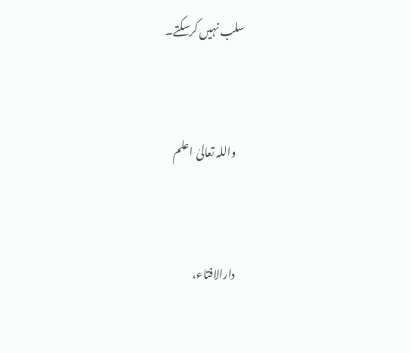سلب نہیں کرسکتے۔


    واللہ تعالیٰ اعلم


    دارالافتاء،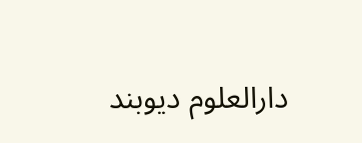دارالعلوم دیوبند